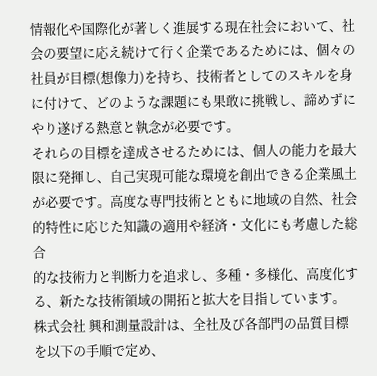情報化や国際化が著しく進展する現在社会において、社会の要望に応え続けて行く企業であるためには、個々の
社員が目標(想像力)を持ち、技術者としてのスキルを身に付けて、どのような課題にも果敢に挑戦し、諦めずに
やり遂げる熱意と執念が必要です。
それらの目標を達成させるためには、個人の能力を最大限に発揮し、自己実現可能な環境を創出できる企業風土
が必要です。高度な専門技術とともに地域の自然、社会的特性に応じた知識の適用や経済・文化にも考慮した総合
的な技術力と判断力を追求し、多種・多様化、高度化する、新たな技術領域の開拓と拡大を目指しています。
株式会社 興和測量設計は、全社及び各部門の品質目標を以下の手順で定め、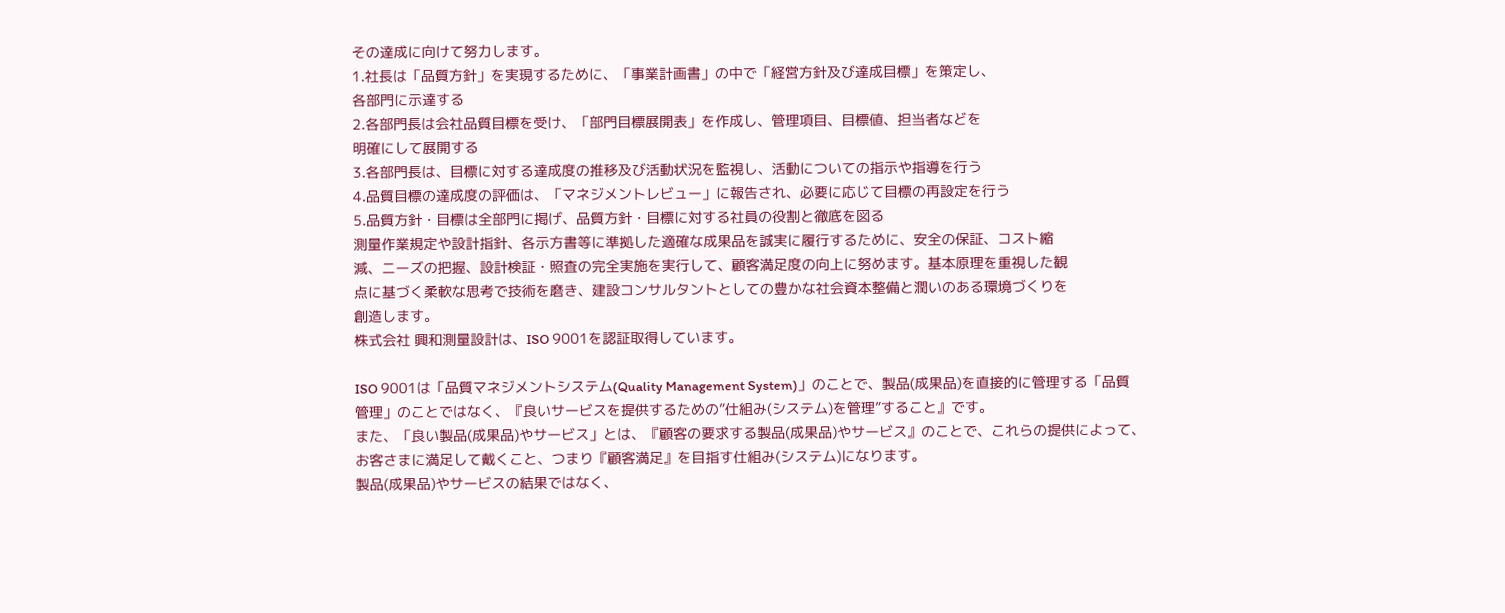その達成に向けて努力します。
1.社長は「品質方針」を実現するために、「事業計画書」の中で「経営方針及び達成目標」を策定し、
各部門に示達する
2.各部門長は会社品質目標を受け、「部門目標展開表」を作成し、管理項目、目標値、担当者などを
明確にして展開する
3.各部門長は、目標に対する達成度の推移及び活動状況を監視し、活動についての指示や指導を行う
4.品質目標の達成度の評価は、「マネジメントレビュー」に報告され、必要に応じて目標の再設定を行う
5.品質方針・目標は全部門に掲げ、品質方針・目標に対する社員の役割と徹底を図る
測量作業規定や設計指針、各示方書等に準拠した適確な成果品を誠実に履行するために、安全の保証、コスト縮
減、ニーズの把握、設計検証・照査の完全実施を実行して、顧客満足度の向上に努めます。基本原理を重視した観
点に基づく柔軟な思考で技術を磨き、建設コンサルタントとしての豊かな社会資本整備と潤いのある環境づくりを
創造します。
株式会社 興和測量設計は、ISO 9001を認証取得しています。

ISO 9001は「品質マネジメントシステム(Quality Management System)」のことで、製品(成果品)を直接的に管理する「品質
管理」のことではなく、『良いサービスを提供するための”仕組み(システム)を管理”すること』です。
また、「良い製品(成果品)やサービス」とは、『顧客の要求する製品(成果品)やサービス』のことで、これらの提供によって、
お客さまに満足して戴くこと、つまり『顧客満足』を目指す仕組み(システム)になります。
製品(成果品)やサービスの結果ではなく、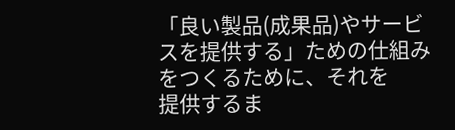「良い製品(成果品)やサービスを提供する」ための仕組みをつくるために、それを
提供するま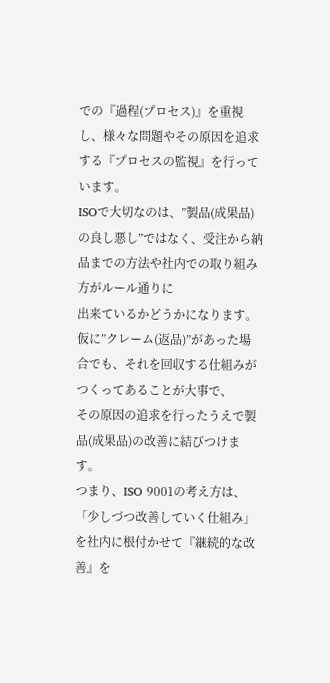での『過程(プロセス)』を重視し、様々な問題やその原因を追求する『プロセスの監視』を行っています。
ISOで大切なのは、”製品(成果品)の良し悪し”ではなく、受注から納品までの方法や社内での取り組み方がルール通りに
出来ているかどうかになります。仮に”クレーム(返品)”があった場合でも、それを回収する仕組みがつくってあることが大事で、
その原因の追求を行ったうえで製品(成果品)の改善に結びつけます。
つまり、ISO 9001の考え方は、「少しづつ改善していく仕組み」を社内に根付かせて『継続的な改善』を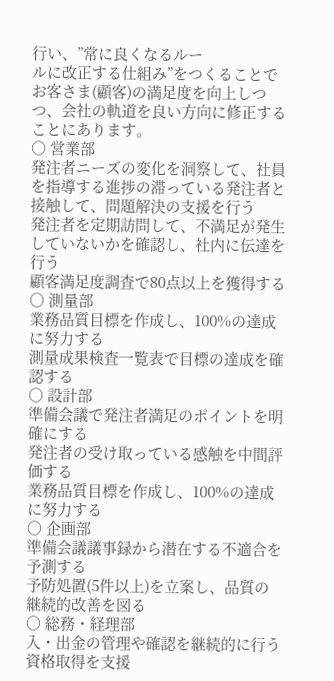行い、”常に良くなるルー
ルに改正する仕組み”をつくることでお客さま(顧客)の満足度を向上しつつ、会社の軌道を良い方向に修正することにあります。
○ 営業部
発注者ニーズの変化を洞察して、社員を指導する進捗の滞っている発注者と接触して、問題解決の支援を行う
発注者を定期訪問して、不満足が発生していないかを確認し、社内に伝達を行う
顧客満足度調査で80点以上を獲得する
○ 測量部
業務品質目標を作成し、100%の達成に努力する
測量成果検査一覧表で目標の達成を確認する
○ 設計部
準備会議で発注者満足のポイントを明確にする
発注者の受け取っている感触を中間評価する
業務品質目標を作成し、100%の達成に努力する
○ 企画部
準備会議議事録から潜在する不適合を予測する
予防処置(5件以上)を立案し、品質の継続的改善を図る
○ 総務・経理部
入・出金の管理や確認を継続的に行う
資格取得を支援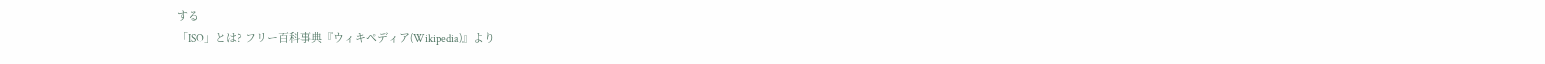する
「ISO」とは? フリー百科事典『ウィキペディア(Wikipedia)』より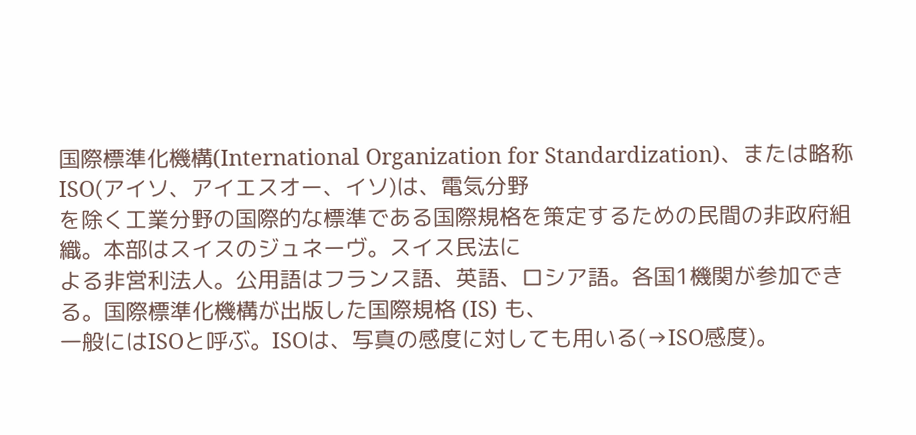国際標準化機構(International Organization for Standardization)、または略称 ISO(アイソ、アイエスオー、イソ)は、電気分野
を除く工業分野の国際的な標準である国際規格を策定するための民間の非政府組織。本部はスイスのジュネーヴ。スイス民法に
よる非営利法人。公用語はフランス語、英語、ロシア語。各国1機関が参加できる。国際標準化機構が出版した国際規格 (IS) も、
一般にはISOと呼ぶ。ISOは、写真の感度に対しても用いる(→ISO感度)。